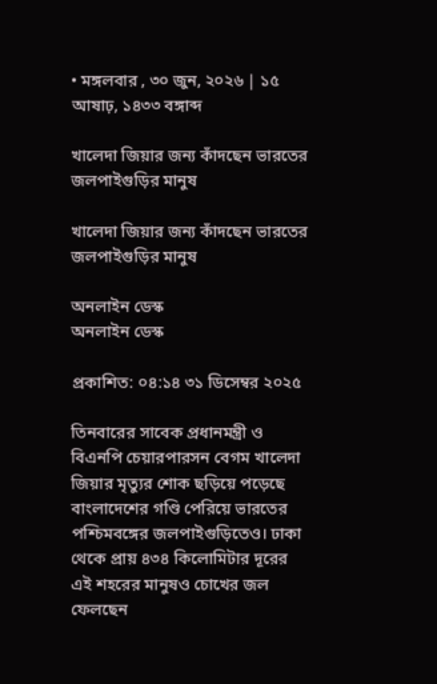• মঙ্গলবার , ৩০ জুন, ২০২৬ | ১৫ আষাঢ়, ১৪৩৩ বঙ্গাব্দ

খালেদা জিয়ার জন্য কাঁদছেন ভারতের জলপাইগুড়ির মানুষ

খালেদা জিয়ার জন্য কাঁদছেন ভারতের জলপাইগুড়ির মানুষ

অনলাইন ডেস্ক
অনলাইন ডেস্ক

প্রকাশিত: ০৪:১৪ ৩১ ডিসেম্বর ২০২৫

তিনবারের সাবেক প্রধানমন্ত্রী ও বিএনপি চেয়ারপারসন বেগম খালেদা জিয়ার মৃত্যুর শোক ছড়িয়ে পড়েছে বাংলাদেশের গণ্ডি পেরিয়ে ভারতের পশ্চিমবঙ্গের জলপাইগুড়িতেও। ঢাকা থেকে প্রায় ৪৩৪ কিলোমিটার দূরের এই শহরের মানুষও চোখের জল ফেলছেন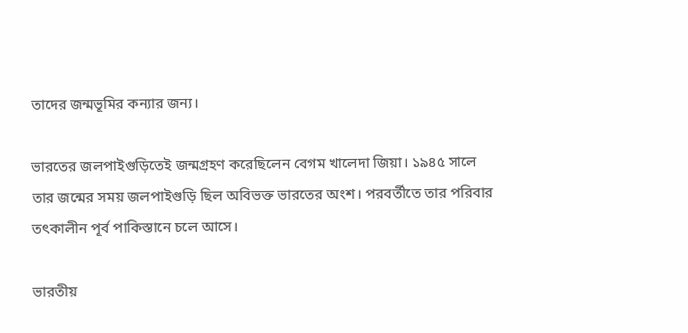তাদের জন্মভূমির কন্যার জন্য।

ভারতের জলপাইগুড়িতেই জন্মগ্রহণ করেছিলেন বেগম খালেদা জিয়া। ১৯৪৫ সালে তার জন্মের সময় জলপাইগুড়ি ছিল অবিভক্ত ভারতের অংশ। পরবর্তীতে তার পরিবার তৎকালীন পূর্ব পাকিস্তানে চলে আসে।

ভারতীয়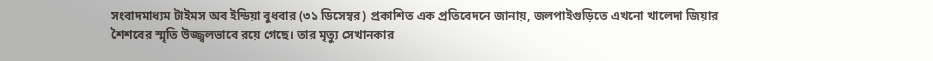সংবাদমাধ্যম টাইমস অব ইন্ডিয়া বুধবার (৩১ ডিসেম্বর) প্রকাশিত এক প্রতিবেদনে জানায়, জলপাইগুড়িতে এখনো খালেদা জিয়ার শৈশবের স্মৃতি উজ্জ্বলভাবে রয়ে গেছে। তার মৃত্যু সেখানকার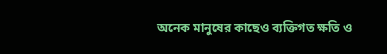অনেক মানুষের কাছেও ব্যক্তিগত ক্ষতি ও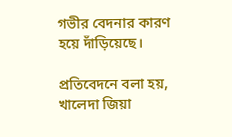গভীর বেদনার কারণ হয়ে দাঁড়িয়েছে।

প্রতিবেদনে বলা হয়, খালেদা জিয়া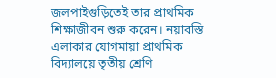জলপাইগুড়িতেই তার প্রাথমিক শিক্ষাজীবন শুরু করেন। নয়াবস্তি এলাকার যোগমায়া প্রাথমিক বিদ্যালয়ে তৃতীয় শ্রেণি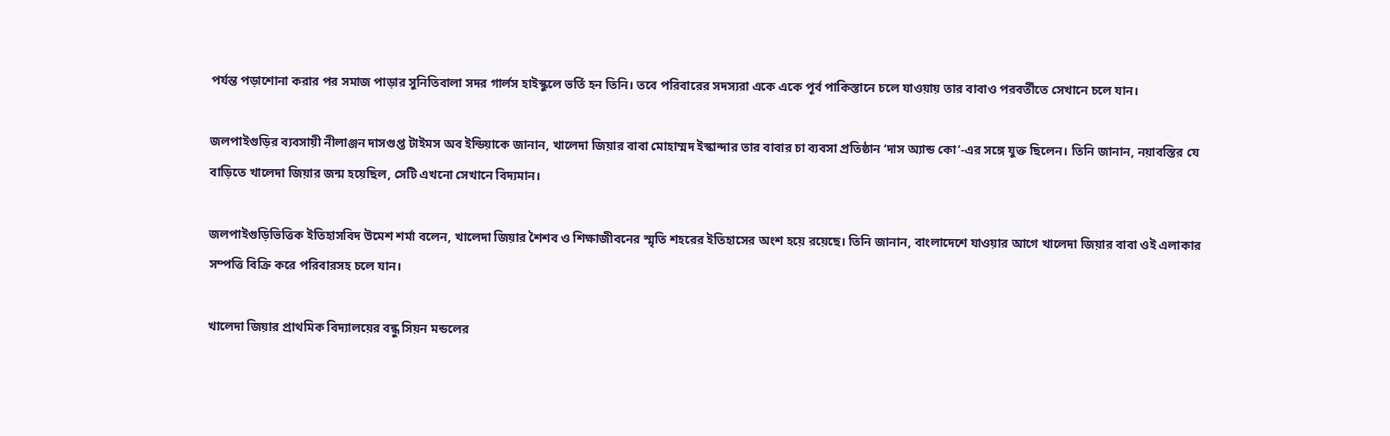পর্যন্ত পড়াশোনা করার পর সমাজ পাড়ার সুনিতিবালা সদর গার্লস হাইস্কুলে ভর্তি হন তিনি। তবে পরিবারের সদস্যরা একে একে পূর্ব পাকিস্তানে চলে যাওয়ায় তার বাবাও পরবর্তীতে সেখানে চলে যান।

জলপাইগুড়ির ব্যবসায়ী নীলাঞ্জন দাসগুপ্ত টাইমস অব ইন্ডিয়াকে জানান, খালেদা জিয়ার বাবা মোহাম্মদ ইস্কান্দার তার বাবার চা ব্যবসা প্রতিষ্ঠান ‘দাস অ্যান্ড কো’-এর সঙ্গে যুক্ত ছিলেন। তিনি জানান, নয়াবস্তির যে বাড়িতে খালেদা জিয়ার জন্ম হয়েছিল, সেটি এখনো সেখানে বিদ্যমান।

জলপাইগুড়িভিত্তিক ইতিহাসবিদ উমেশ শর্মা বলেন, খালেদা জিয়ার শৈশব ও শিক্ষাজীবনের স্মৃতি শহরের ইতিহাসের অংশ হয়ে রয়েছে। তিনি জানান, বাংলাদেশে যাওয়ার আগে খালেদা জিয়ার বাবা ওই এলাকার সম্পত্তি বিক্রি করে পরিবারসহ চলে যান।

খালেদা জিয়ার প্রাথমিক বিদ্যালয়ের বন্ধু সিয়ন মন্ডলের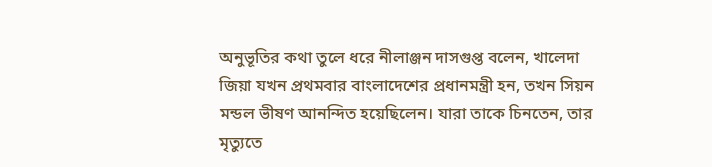অনুভূতির কথা তুলে ধরে নীলাঞ্জন দাসগুপ্ত বলেন, খালেদা জিয়া যখন প্রথমবার বাংলাদেশের প্রধানমন্ত্রী হন, তখন সিয়ন মন্ডল ভীষণ আনন্দিত হয়েছিলেন। যারা তাকে চিনতেন, তার মৃত্যুতে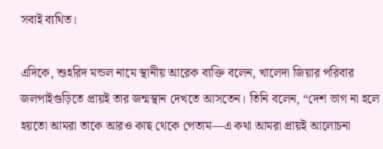সবাই ব্যথিত।

এদিকে, শুহরিদ মন্ডল নামে স্থানীয় আরেক ব্যক্তি বলেন, খালেদা জিয়ার পরিবার জলপাইগুড়িতে প্রায়ই তার জন্মস্থান দেখতে আসতেন। তিনি বলেন, “দেশ ভাগ না হলে হয়তো আমরা তাকে আরও কাছ থেকে পেতাম—এ কথা আমরা প্রায়ই আলোচনা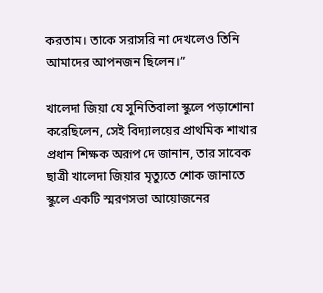করতাম। তাকে সরাসরি না দেখলেও তিনি আমাদের আপনজন ছিলেন।”

খালেদা জিয়া যে সুনিতিবালা স্কুলে পড়াশোনা করেছিলেন, সেই বিদ্যালয়ের প্রাথমিক শাখার প্রধান শিক্ষক অরূপ দে জানান, তার সাবেক ছাত্রী খালেদা জিয়ার মৃত্যুতে শোক জানাতে স্কুলে একটি স্মরণসভা আয়োজনের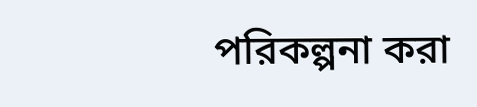পরিকল্পনা করা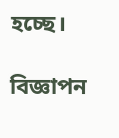হচ্ছে।

বিজ্ঞাপন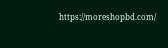https://moreshopbd.com/